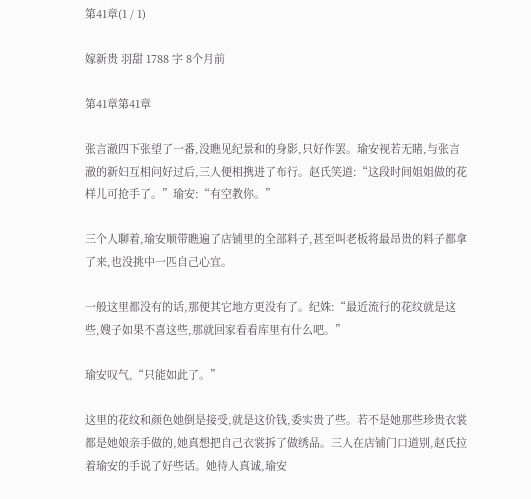第41章(1 / 1)

嫁新贵 羽甜 1788 字 8个月前

第41章第41章

张言澈四下张望了一番,没瞧见纪景和的身影,只好作罢。瑜安视若无睹,与张言澈的新妇互相问好过后,三人便相携进了布行。赵氏笑道:“这段时间姐姐做的花样儿可抢手了。”瑜安:“有空教你。”

三个人聊着,瑜安顺带瞧遍了店铺里的全部料子,甚至叫老板将最昂贵的料子都拿了来,也没挑中一匹自己心宜。

一般这里都没有的话,那便其它地方更没有了。纪姝:“最近流行的花纹就是这些,嫂子如果不喜这些,那就回家看看库里有什么吧。”

瑜安叹气,“只能如此了。”

这里的花纹和颜色她倒是接受,就是这价钱,委实贵了些。若不是她那些珍贵衣裳都是她娘亲手做的,她真想把自己衣裳拆了做绣品。三人在店铺门口道别,赵氏拉着瑜安的手说了好些话。她待人真诚,瑜安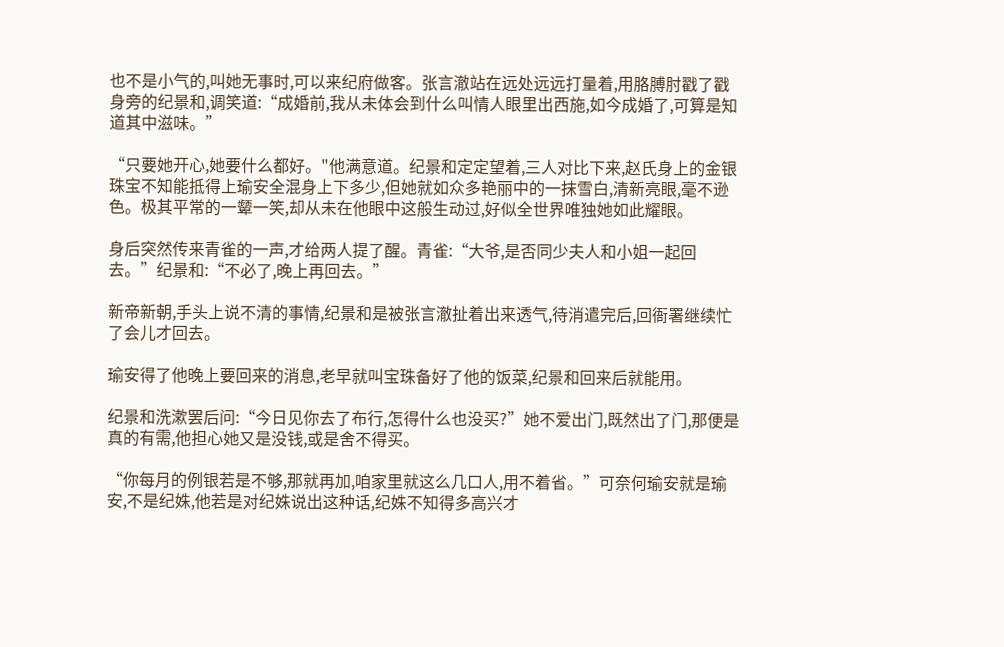也不是小气的,叫她无事时,可以来纪府做客。张言澈站在远处远远打量着,用胳膊肘戳了戳身旁的纪景和,调笑道:“成婚前,我从未体会到什么叫情人眼里出西施,如今成婚了,可算是知道其中滋味。”

“只要她开心,她要什么都好。"他满意道。纪景和定定望着,三人对比下来,赵氏身上的金银珠宝不知能抵得上瑜安全混身上下多少,但她就如众多艳丽中的一抹雪白,清新亮眼,毫不逊色。极其平常的一颦一笑,却从未在他眼中这般生动过,好似全世界唯独她如此耀眼。

身后突然传来青雀的一声,才给两人提了醒。青雀:“大爷,是否同少夫人和小姐一起回去。”纪景和:“不必了,晚上再回去。”

新帝新朝,手头上说不清的事情,纪景和是被张言澈扯着出来透气,待消遣完后,回衙署继续忙了会儿才回去。

瑜安得了他晚上要回来的消息,老早就叫宝珠备好了他的饭菜,纪景和回来后就能用。

纪景和洗漱罢后问:“今日见你去了布行,怎得什么也没买?”她不爱出门,既然出了门,那便是真的有需,他担心她又是没钱,或是舍不得买。

“你每月的例银若是不够,那就再加,咱家里就这么几口人,用不着省。”可奈何瑜安就是瑜安,不是纪姝,他若是对纪姝说出这种话,纪姝不知得多高兴才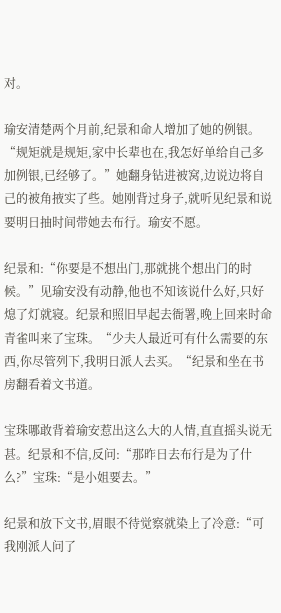对。

瑜安清楚两个月前,纪景和命人增加了她的例银。“规矩就是规矩,家中长辈也在,我怎好单给自己多加例银,已经够了。”她翻身钻进被窝,边说边将自己的被角掖实了些。她刚背过身子,就听见纪景和说要明日抽时间带她去布行。瑜安不愿。

纪景和:“你要是不想出门,那就挑个想出门的时候。”见瑜安没有动静,他也不知该说什么好,只好熄了灯就寝。纪景和照旧早起去衙署,晚上回来时命青雀叫来了宝珠。“少夫人最近可有什么需要的东西,你尽管列下,我明日派人去买。“纪景和坐在书房翻看着文书道。

宝珠哪敢背着瑜安惹出这么大的人情,直直摇头说无甚。纪景和不信,反问:“那昨日去布行是为了什么?”宝珠:“是小姐要去。”

纪景和放下文书,眉眼不待觉察就染上了冷意:“可我刚派人问了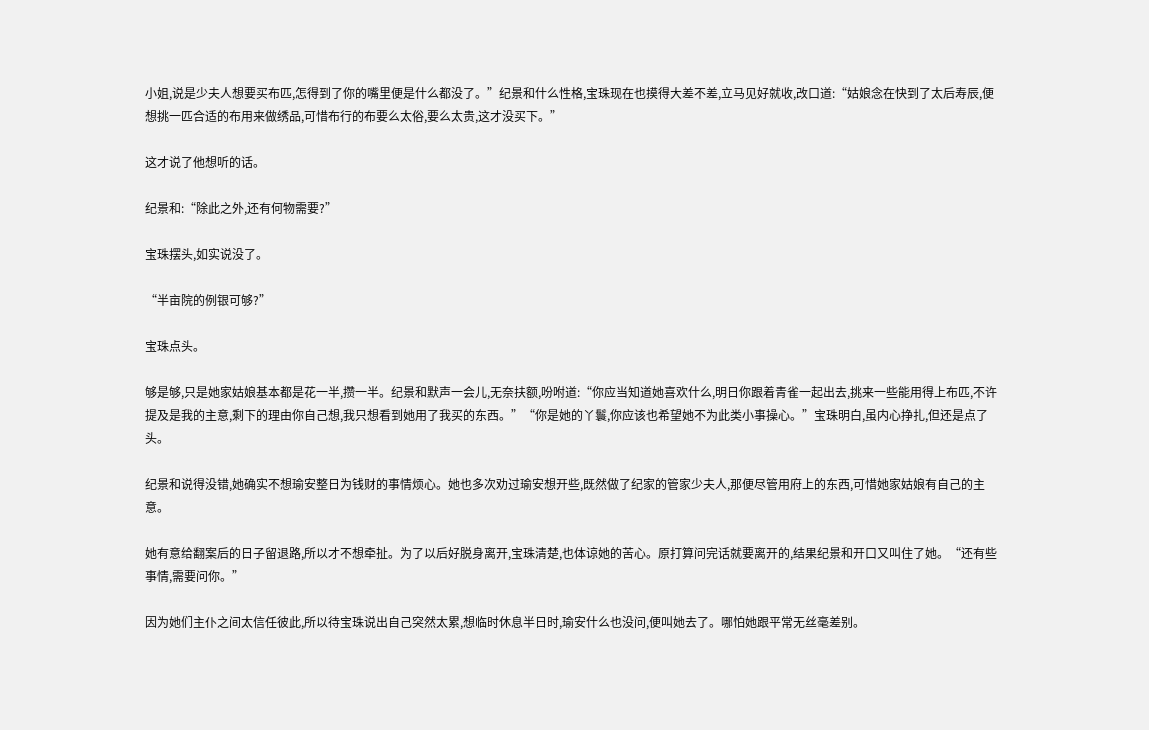小姐,说是少夫人想要买布匹,怎得到了你的嘴里便是什么都没了。”纪景和什么性格,宝珠现在也摸得大差不差,立马见好就收,改口道:“姑娘念在快到了太后寿辰,便想挑一匹合适的布用来做绣品,可惜布行的布要么太俗,要么太贵,这才没买下。”

这才说了他想听的话。

纪景和:“除此之外,还有何物需要?”

宝珠摆头,如实说没了。

“半亩院的例银可够?”

宝珠点头。

够是够,只是她家姑娘基本都是花一半,攒一半。纪景和默声一会儿,无奈扶额,吩咐道:“你应当知道她喜欢什么,明日你跟着青雀一起出去,挑来一些能用得上布匹,不许提及是我的主意,剩下的理由你自己想,我只想看到她用了我买的东西。”“你是她的丫鬟,你应该也希望她不为此类小事操心。”宝珠明白,虽内心挣扎,但还是点了头。

纪景和说得没错,她确实不想瑜安整日为钱财的事情烦心。她也多次劝过瑜安想开些,既然做了纪家的管家少夫人,那便尽管用府上的东西,可惜她家姑娘有自己的主意。

她有意给翻案后的日子留退路,所以才不想牵扯。为了以后好脱身离开,宝珠清楚,也体谅她的苦心。原打算问完话就要离开的,结果纪景和开口又叫住了她。“还有些事情,需要问你。”

因为她们主仆之间太信任彼此,所以待宝珠说出自己突然太累,想临时休息半日时,瑜安什么也没问,便叫她去了。哪怕她跟平常无丝毫差别。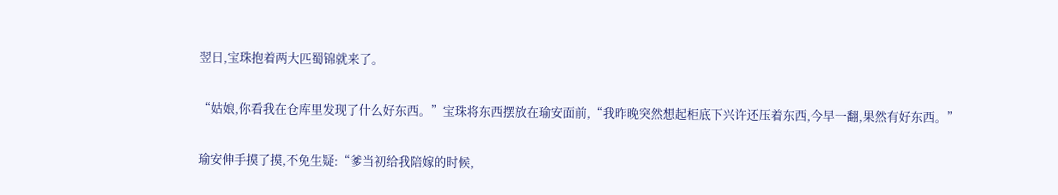翌日,宝珠抱着两大匹蜀锦就来了。

“姑娘,你看我在仓库里发现了什么好东西。”宝珠将东西摆放在瑜安面前,“我昨晚突然想起柜底下兴许还压着东西,今早一翻,果然有好东西。”

瑜安伸手摸了摸,不免生疑:“爹当初给我陪嫁的时候,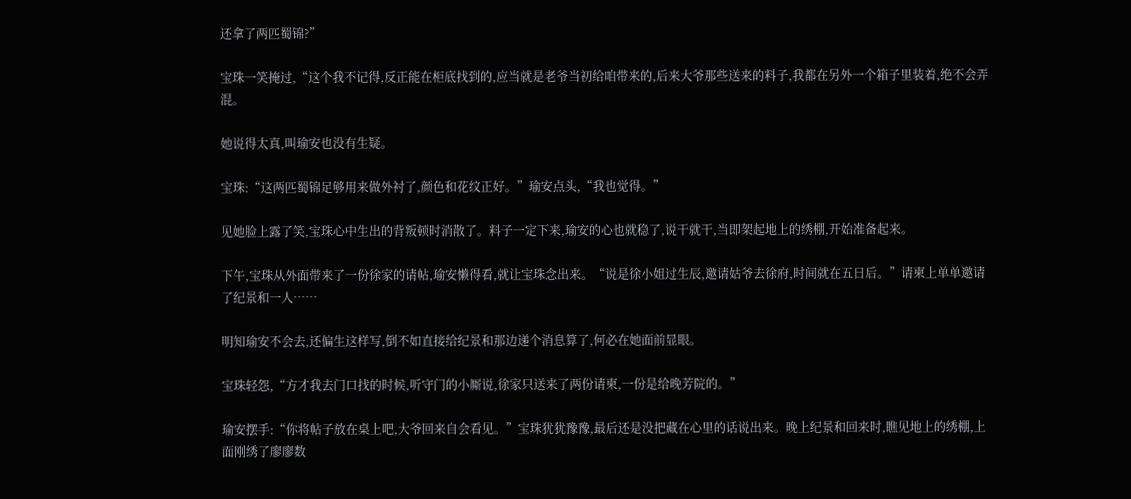还拿了两匹蜀锦?”

宝珠一笑掩过,“这个我不记得,反正能在柜底找到的,应当就是老爷当初给咱带来的,后来大爷那些送来的料子,我都在另外一个箱子里装着,绝不会弄混。

她说得太真,叫瑜安也没有生疑。

宝珠:“这两匹蜀锦足够用来做外衬了,颜色和花纹正好。”瑜安点头,“我也觉得。”

见她脸上露了笑,宝珠心中生出的背叛顿时消散了。料子一定下来,瑜安的心也就稳了,说干就干,当即架起地上的绣棚,开始准备起来。

下午,宝珠从外面带来了一份徐家的请帖,瑜安懒得看,就让宝珠念出来。“说是徐小姐过生辰,邀请姑爷去徐府,时间就在五日后。”请柬上单单邀请了纪景和一人……

明知瑜安不会去,还偏生这样写,倒不如直接给纪景和那边递个消息算了,何必在她面前显眼。

宝珠轻怨,“方才我去门口找的时候,听守门的小厮说,徐家只送来了两份请柬,一份是给晚芳院的。”

瑜安摆手:“你将帖子放在桌上吧,大爷回来自会看见。”宝珠犹犹豫豫,最后还是没把藏在心里的话说出来。晚上纪景和回来时,瞧见地上的绣棚,上面刚绣了廖廖数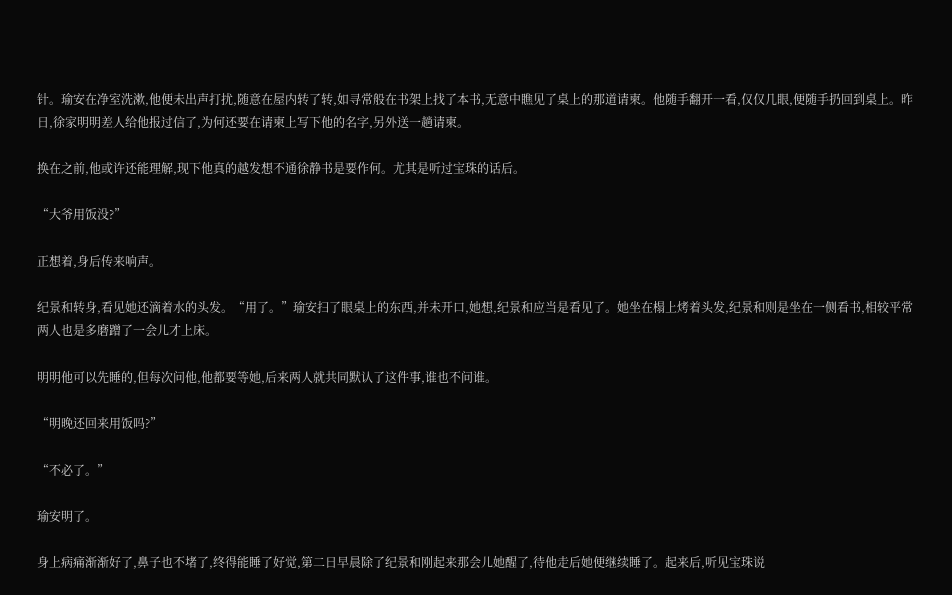针。瑜安在净室洗漱,他便未出声打扰,随意在屋内转了转,如寻常般在书架上找了本书,无意中瞧见了桌上的那道请柬。他随手翻开一看,仅仅几眼,便随手扔回到桌上。昨日,徐家明明差人给他报过信了,为何还要在请柬上写下他的名字,另外送一趟请柬。

换在之前,他或许还能理解,现下他真的越发想不通徐静书是要作何。尤其是听过宝珠的话后。

“大爷用饭没?”

正想着,身后传来响声。

纪景和转身,看见她还滴着水的头发。“用了。”瑜安扫了眼桌上的东西,并未开口,她想,纪景和应当是看见了。她坐在榻上烤着头发,纪景和则是坐在一侧看书,相较平常两人也是多磨蹭了一会儿才上床。

明明他可以先睡的,但每次问他,他都要等她,后来两人就共同默认了这件事,谁也不问谁。

“明晚还回来用饭吗?”

“不必了。”

瑜安明了。

身上病痛渐渐好了,鼻子也不堵了,终得能睡了好觉,第二日早晨除了纪景和刚起来那会儿她醒了,待他走后她便继续睡了。起来后,听见宝珠说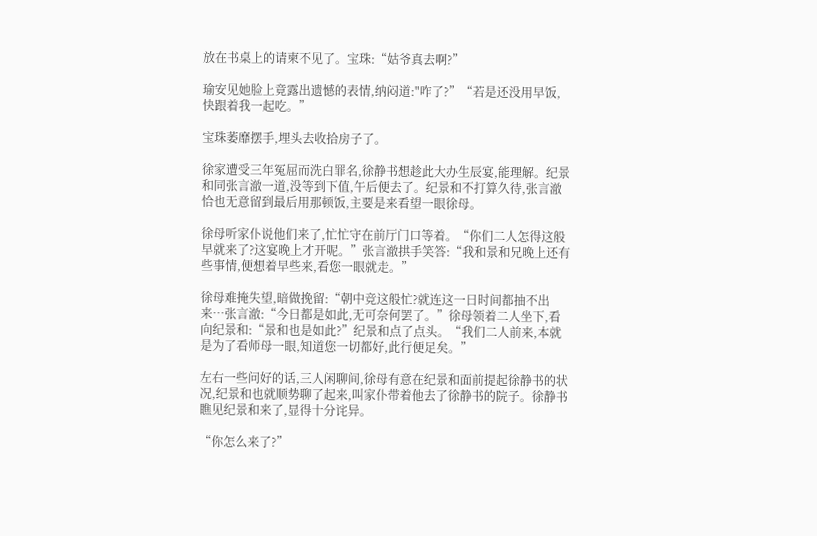放在书桌上的请柬不见了。宝珠:“姑爷真去啊?”

瑜安见她脸上竟露出遗憾的表情,纳闷道:"咋了?”“若是还没用早饭,快跟着我一起吃。”

宝珠萎靡摆手,埋头去收拾房子了。

徐家遭受三年冤屈而洗白罪名,徐静书想趁此大办生辰宴,能理解。纪景和同张言澈一道,没等到下值,午后便去了。纪景和不打算久待,张言澈恰也无意留到最后用那顿饭,主要是来看望一眼徐母。

徐母听家仆说他们来了,忙忙守在前厅门口等着。“你们二人怎得这般早就来了?这宴晚上才开呢。”张言澈拱手笑答:“我和景和兄晚上还有些事情,便想着早些来,看您一眼就走。”

徐母难掩失望,暗做挽留:“朝中竞这般忙?就连这一日时间都抽不出来…张言澈:“今日都是如此,无可奈何罢了。”徐母领着二人坐下,看向纪景和:“景和也是如此?”纪景和点了点头。“我们二人前来,本就是为了看师母一眼,知道您一切都好,此行便足矣。”

左右一些问好的话,三人闲聊间,徐母有意在纪景和面前提起徐静书的状况,纪景和也就顺势聊了起来,叫家仆带着他去了徐静书的院子。徐静书瞧见纪景和来了,显得十分诧异。

“你怎么来了?”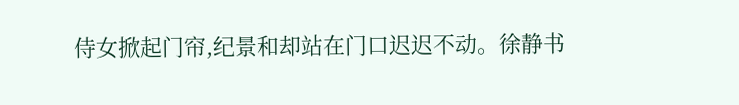侍女掀起门帘,纪景和却站在门口迟迟不动。徐静书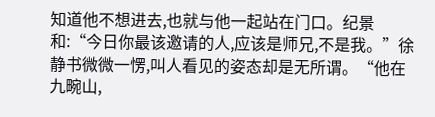知道他不想进去,也就与他一起站在门口。纪景和:“今日你最该邀请的人,应该是师兄,不是我。”徐静书微微一愣,叫人看见的姿态却是无所谓。“他在九畹山,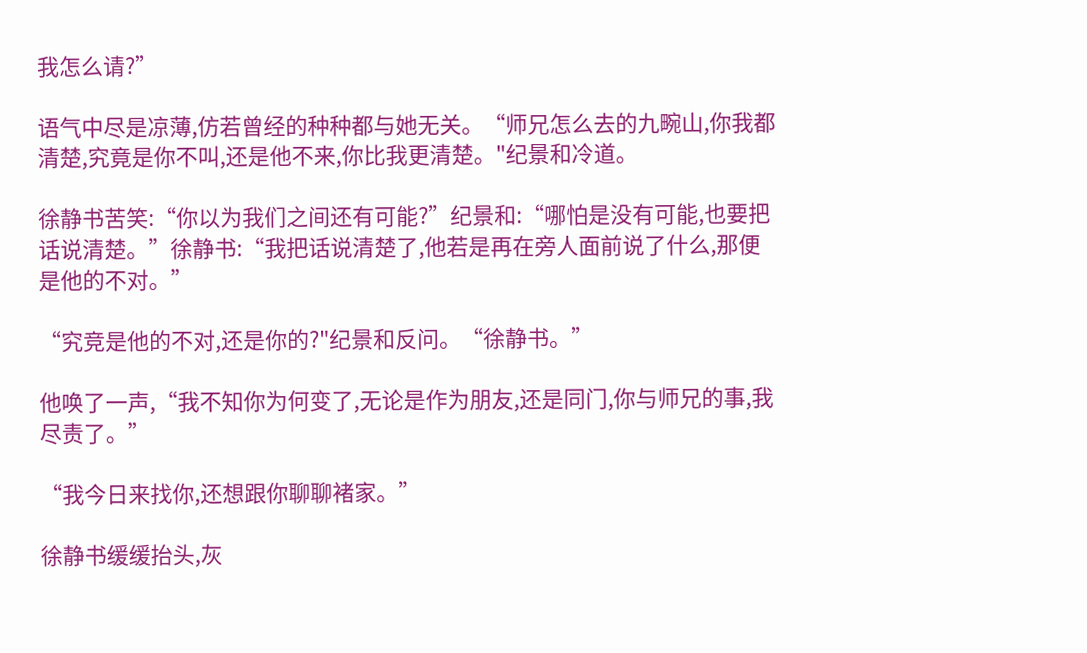我怎么请?”

语气中尽是凉薄,仿若曾经的种种都与她无关。“师兄怎么去的九畹山,你我都清楚,究竟是你不叫,还是他不来,你比我更清楚。"纪景和冷道。

徐静书苦笑:“你以为我们之间还有可能?”纪景和:“哪怕是没有可能,也要把话说清楚。”徐静书:“我把话说清楚了,他若是再在旁人面前说了什么,那便是他的不对。”

“究竞是他的不对,还是你的?"纪景和反问。“徐静书。”

他唤了一声,“我不知你为何变了,无论是作为朋友,还是同门,你与师兄的事,我尽责了。”

“我今日来找你,还想跟你聊聊褚家。”

徐静书缓缓抬头,灰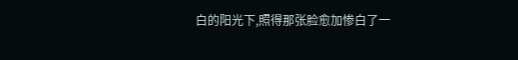白的阳光下,照得那张脸愈加惨白了一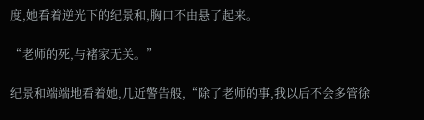度,她看着逆光下的纪景和,胸口不由悬了起来。

“老师的死,与褚家无关。”

纪景和端端地看着她,几近警告般,“除了老师的事,我以后不会多管徐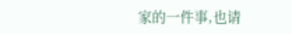家的一件事,也请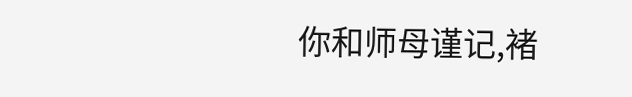你和师母谨记,褚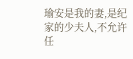瑜安是我的妻,是纪家的少夫人,不允许任